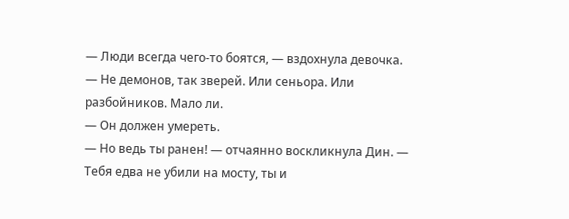— Люди всегда чего-то боятся, — вздохнула девочка. — Не демонов, так зверей. Или сеньора. Или разбойников. Мало ли.
— Он должен умереть.
— Но ведь ты ранен! — отчаянно воскликнула Дин. — Тебя едва не убили на мосту, ты и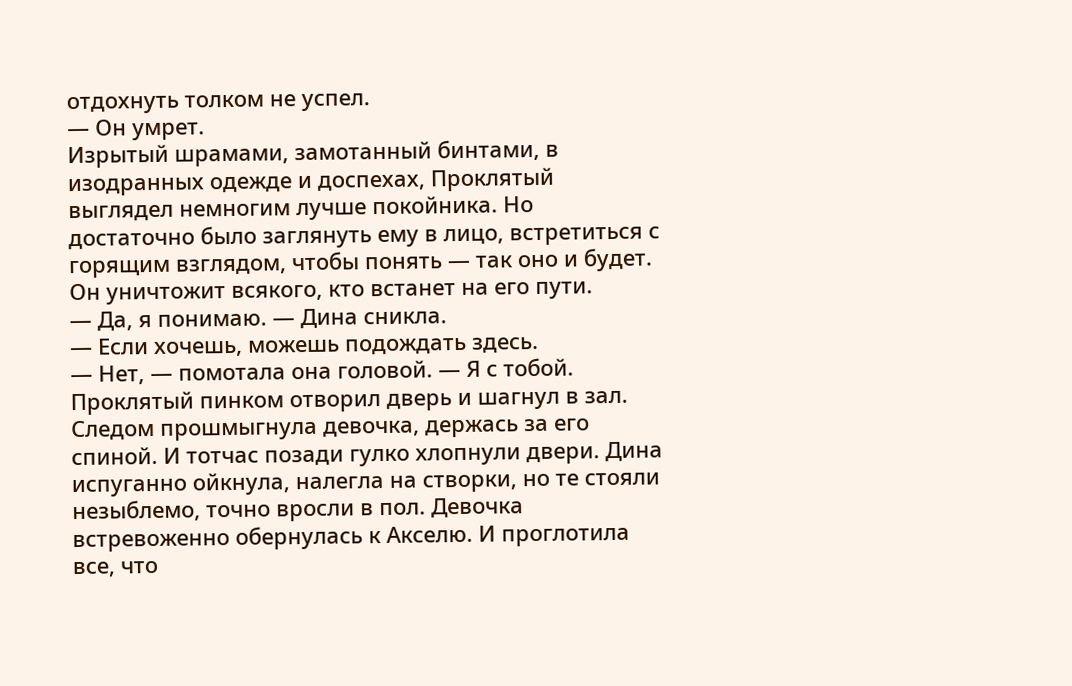отдохнуть толком не успел.
— Он умрет.
Изрытый шрамами, замотанный бинтами, в изодранных одежде и доспехах, Проклятый выглядел немногим лучше покойника. Но достаточно было заглянуть ему в лицо, встретиться с горящим взглядом, чтобы понять — так оно и будет. Он уничтожит всякого, кто встанет на его пути.
— Да, я понимаю. — Дина сникла.
— Если хочешь, можешь подождать здесь.
— Нет, — помотала она головой. — Я с тобой.
Проклятый пинком отворил дверь и шагнул в зал. Следом прошмыгнула девочка, держась за его спиной. И тотчас позади гулко хлопнули двери. Дина испуганно ойкнула, налегла на створки, но те стояли незыблемо, точно вросли в пол. Девочка встревоженно обернулась к Акселю. И проглотила все, что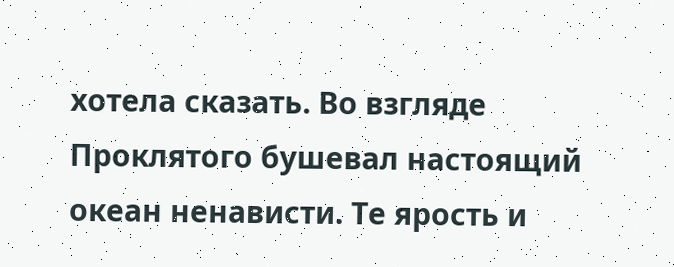хотела сказать. Во взгляде Проклятого бушевал настоящий океан ненависти. Те ярость и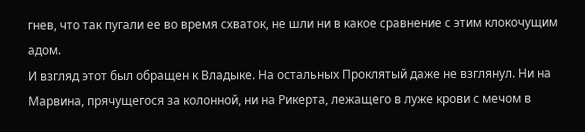гнев, что так пугали ее во время схваток, не шли ни в какое сравнение с этим клокочущим адом.
И взгляд этот был обращен к Владыке. На остальных Проклятый даже не взглянул. Ни на Марвина, прячущегося за колонной, ни на Рикерта, лежащего в луже крови с мечом в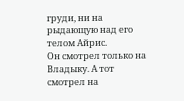груди, ни на рыдающую над его телом Айрис.
Он смотрел только на Владыку. А тот смотрел на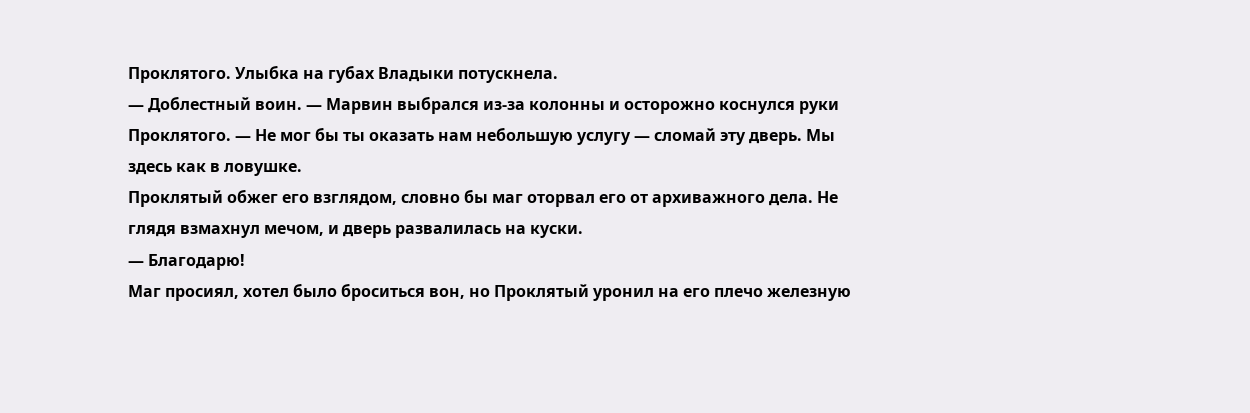Проклятого. Улыбка на губах Владыки потускнела.
— Доблестный воин. — Марвин выбрался из-за колонны и осторожно коснулся руки Проклятого. — Не мог бы ты оказать нам небольшую услугу — сломай эту дверь. Мы здесь как в ловушке.
Проклятый обжег его взглядом, словно бы маг оторвал его от архиважного дела. Не глядя взмахнул мечом, и дверь развалилась на куски.
— Благодарю!
Маг просиял, хотел было броситься вон, но Проклятый уронил на его плечо железную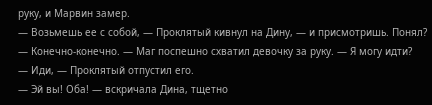руку, и Марвин замер.
— Возьмешь ее с собой, — Проклятый кивнул на Дину, — и присмотришь. Понял?
— Конечно-конечно. — Маг поспешно схватил девочку за руку. — Я могу идти?
— Иди, — Проклятый отпустил его.
— Эй вы! Оба! — вскричала Дина, тщетно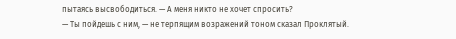пытаясь высвободиться. — А меня никто не хочет спросить?
— Ты пойдешь с ним, — не терпящим возражений тоном сказал Проклятый.